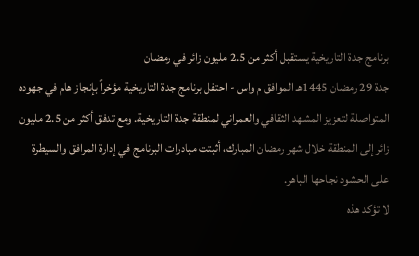برنامج جدة التاريخية يستقبل أكثر من 2.5 مليون زائر في رمضان
جدة 29 رمضان 1445هـ الموافق م واس - احتفل برنامج جدة التاريخية مؤخراً بإنجاز هام في جهوده المتواصلة لتعزيز المشهد الثقافي والعمراني لمنطقة جدة التاريخية. ومع تدفق أكثر من 2.5 مليون زائر إلى المنطقة خلال شهر رمضان المبارك، أثبتت مبادرات البرنامج في إدارة المرافق والسيطرة على الحشود نجاحها الباهر.
لا تؤكد هذه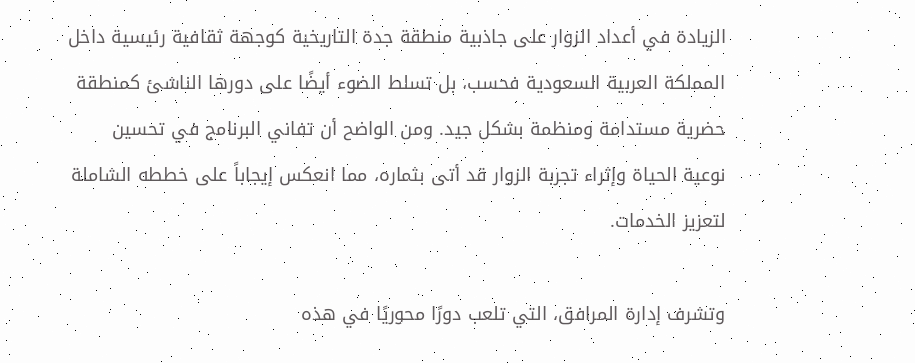الزيادة في أعداد الزوار على جاذبية منطقة جدة التاريخية كوجهة ثقافية رئيسية داخل المملكة العربية السعودية فحسب، بل تسلط الضوء أيضًا على دورها الناشئ كمنطقة حضرية مستدامة ومنظمة بشكل جيد. ومن الواضح أن تفاني البرنامج في تحسين نوعية الحياة وإثراء تجربة الزوار قد أتى بثماره، مما انعكس إيجاباً على خططه الشاملة لتعزيز الخدمات.

وتشرف إدارة المرافق، التي تلعب دورًا محوريًا في هذه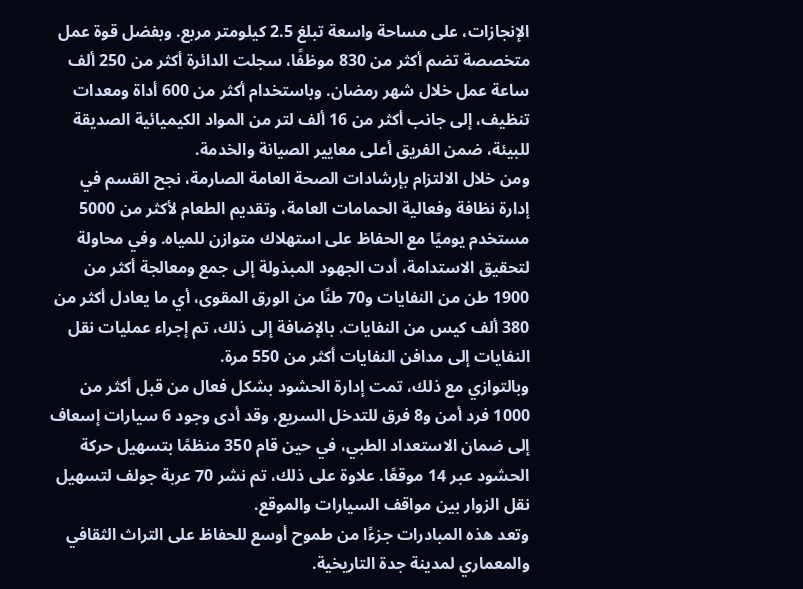الإنجازات، على مساحة واسعة تبلغ 2.5 كيلومتر مربع. وبفضل قوة عمل متخصصة تضم أكثر من 830 موظفًا، سجلت الدائرة أكثر من 250 ألف ساعة عمل خلال شهر رمضان. وباستخدام أكثر من 600 أداة ومعدات تنظيف، إلى جانب أكثر من 16 ألف لتر من المواد الكيميائية الصديقة للبيئة، ضمن الفريق أعلى معايير الصيانة والخدمة.
ومن خلال الالتزام بإرشادات الصحة العامة الصارمة، نجح القسم في إدارة نظافة وفعالية الحمامات العامة، وتقديم الطعام لأكثر من 5000 مستخدم يوميًا مع الحفاظ على استهلاك متوازن للمياه. وفي محاولة لتحقيق الاستدامة، أدت الجهود المبذولة إلى جمع ومعالجة أكثر من 1900 طن من النفايات و70 طنًا من الورق المقوى، أي ما يعادل أكثر من 380 ألف كيس من النفايات. بالإضافة إلى ذلك، تم إجراء عمليات نقل النفايات إلى مدافن النفايات أكثر من 550 مرة.
وبالتوازي مع ذلك، تمت إدارة الحشود بشكل فعال من قبل أكثر من 1000 فرد أمن و8 فرق للتدخل السريع. وقد أدى وجود 6 سيارات إسعاف إلى ضمان الاستعداد الطبي، في حين قام 350 منظمًا بتسهيل حركة الحشود عبر 14 موقعًا. علاوة على ذلك، تم نشر 70 عربة جولف لتسهيل نقل الزوار بين مواقف السيارات والموقع.
وتعد هذه المبادرات جزءًا من طموح أوسع للحفاظ على التراث الثقافي والمعماري لمدينة جدة التاريخية.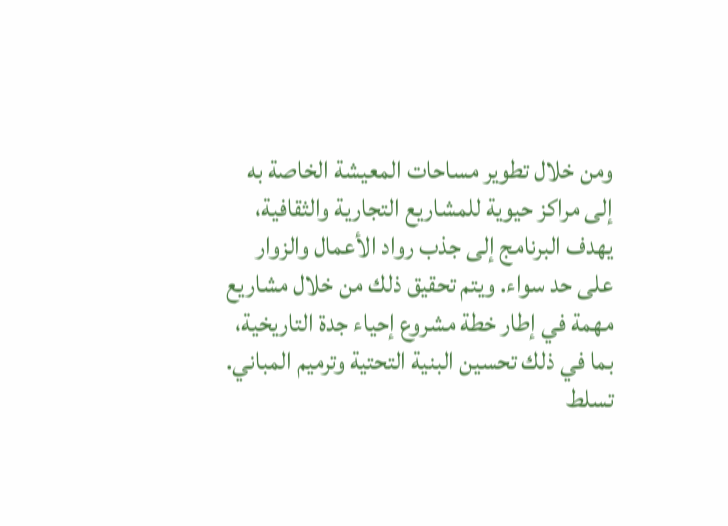ومن خلال تطوير مساحات المعيشة الخاصة به إلى مراكز حيوية للمشاريع التجارية والثقافية، يهدف البرنامج إلى جذب رواد الأعمال والزوار على حد سواء. ويتم تحقيق ذلك من خلال مشاريع مهمة في إطار خطة مشروع إحياء جدة التاريخية، بما في ذلك تحسين البنية التحتية وترميم المباني.
تسلط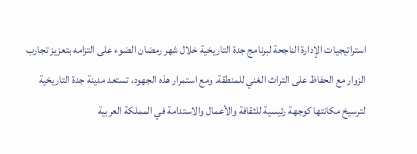استراتيجيات الإدارة الناجحة لبرنامج جدة التاريخية خلال شهر رمضان الضوء على التزامه بتعزيز تجارب الزوار مع الحفاظ على التراث الغني للمنطقة. ومع استمرار هذه الجهود، تستعد مدينة جدة التاريخية لترسيخ مكانتها كوجهة رئيسية للثقافة والأعمال والاستدامة في المملكة العربية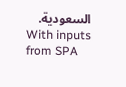السعودية.
With inputs from SPA